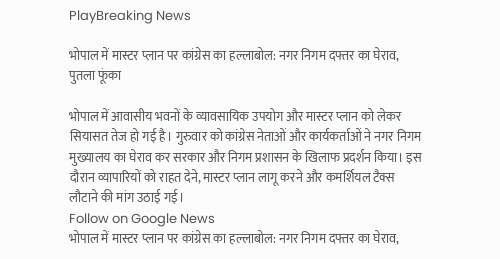PlayBreaking News

भोपाल में मास्टर प्लान पर कांग्रेस का हल्लाबोल: नगर निगम दफ्तर का घेराव, पुतला फूंका

भोपाल में आवासीय भवनों के व्यावसायिक उपयोग और मास्टर प्लान को लेकर सियासत तेज हो गई है। गुरुवार को कांग्रेस नेताओं और कार्यकर्ताओं ने नगर निगम मुख्यालय का घेराव कर सरकार और निगम प्रशासन के खिलाफ प्रदर्शन किया। इस दौरान व्यापारियों को राहत देने, मास्टर प्लान लागू करने और कमर्शियल टैक्स लौटाने की मांग उठाई गई।
Follow on Google News
भोपाल में मास्टर प्लान पर कांग्रेस का हल्लाबोल: नगर निगम दफ्तर का घेराव,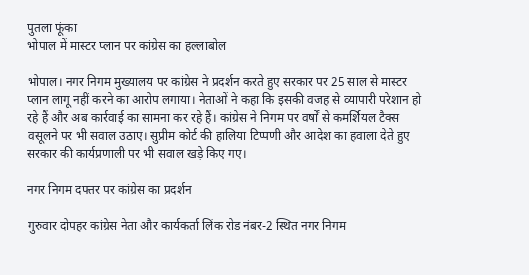पुतला फूंका
भोपाल में मास्टर प्लान पर कांग्रेस का हल्लाबोल

भोपाल। नगर निगम मुख्यालय पर कांग्रेस ने प्रदर्शन करते हुए सरकार पर 25 साल से मास्टर प्लान लागू नहीं करने का आरोप लगाया। नेताओं ने कहा कि इसकी वजह से व्यापारी परेशान हो रहे हैं और अब कार्रवाई का सामना कर रहे हैं। कांग्रेस ने निगम पर वर्षों से कमर्शियल टैक्स वसूलने पर भी सवाल उठाए। सुप्रीम कोर्ट की हालिया टिप्पणी और आदेश का हवाला देते हुए सरकार की कार्यप्रणाली पर भी सवाल खड़े किए गए।

नगर निगम दफ्तर पर कांग्रेस का प्रदर्शन

गुरुवार दोपहर कांग्रेस नेता और कार्यकर्ता लिंक रोड नंबर-2 स्थित नगर निगम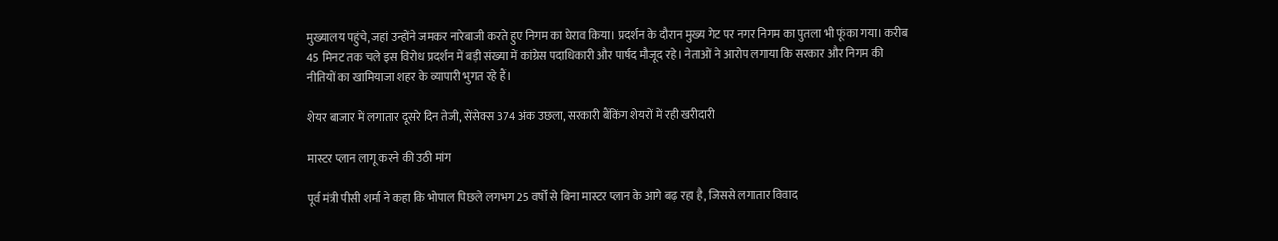मुख्यालय पहुंचे, जहां उन्होंने जमकर नारेबाजी करते हुए निगम का घेराव किया। प्रदर्शन के दौरान मुख्य गेट पर नगर निगम का पुतला भी फूंका गया। करीब 45 मिनट तक चले इस विरोध प्रदर्शन में बड़ी संख्या में कांग्रेस पदाधिकारी और पार्षद मौजूद रहे। नेताओं ने आरोप लगाया कि सरकार और निगम की नीतियों का खामियाजा शहर के व्यापारी भुगत रहे हैं।

शेयर बाजार में लगातार दूसरे दिन तेजी, सेंसेक्स 374 अंक उछला, सरकारी बैंकिंग शेयरों में रही खरीदारी

मास्टर प्लान लागू करने की उठी मांग

पूर्व मंत्री पीसी शर्मा ने कहा कि भोपाल पिछले लगभग 25 वर्षों से बिना मास्टर प्लान के आगे बढ़ रहा है, जिससे लगातार विवाद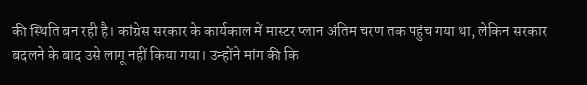की स्थिति बन रही है। कांग्रेस सरकार के कार्यकाल में मास्टर प्लान अंतिम चरण तक पहुंच गया था, लेकिन सरकार बदलने के बाद उसे लागू नहीं किया गया। उन्होंने मांग की कि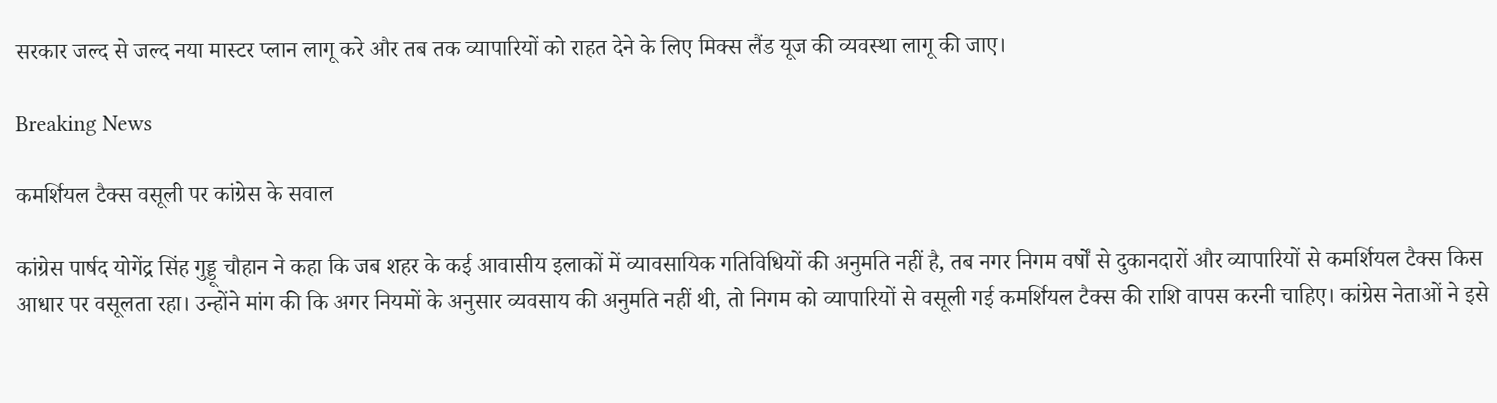सरकार जल्द से जल्द नया मास्टर प्लान लागू करे और तब तक व्यापारियों को राहत देने के लिए मिक्स लैंड यूज की व्यवस्था लागू की जाए।

Breaking News

कमर्शियल टैक्स वसूली पर कांग्रेस के सवाल

कांग्रेस पार्षद योगेंद्र सिंह गुड्डू चौहान ने कहा कि जब शहर के कई आवासीय इलाकों में व्यावसायिक गतिविधियों की अनुमति नहीं है, तब नगर निगम वर्षों से दुकानदारों और व्यापारियों से कमर्शियल टैक्स किस आधार पर वसूलता रहा। उन्होंने मांग की कि अगर नियमों के अनुसार व्यवसाय की अनुमति नहीं थी, तो निगम को व्यापारियों से वसूली गई कमर्शियल टैक्स की राशि वापस करनी चाहिए। कांग्रेस नेताओं ने इसे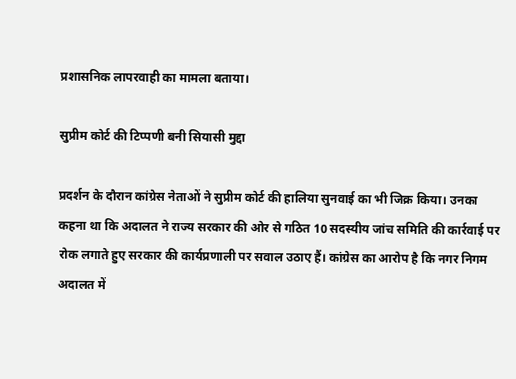प्रशासनिक लापरवाही का मामला बताया।

सुप्रीम कोर्ट की टिप्पणी बनी सियासी मुद्दा

प्रदर्शन के दौरान कांग्रेस नेताओं ने सुप्रीम कोर्ट की हालिया सुनवाई का भी जिक्र किया। उनका कहना था कि अदालत ने राज्य सरकार की ओर से गठित 10 सदस्यीय जांच समिति की कार्रवाई पर रोक लगाते हुए सरकार की कार्यप्रणाली पर सवाल उठाए हैं। कांग्रेस का आरोप है कि नगर निगम अदालत में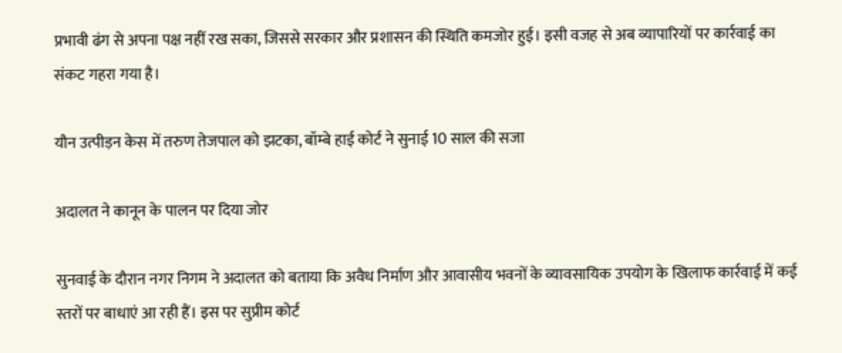प्रभावी ढंग से अपना पक्ष नहीं रख सका, जिससे सरकार और प्रशासन की स्थिति कमजोर हुई। इसी वजह से अब व्यापारियों पर कार्रवाई का संकट गहरा गया है।

यौन उत्पीड़न केस में तरुण तेजपाल को झटका, बॉम्बे हाई कोर्ट ने सुनाई 10 साल की सजा

अदालत ने कानून के पालन पर दिया जोर

सुनवाई के दौरान नगर निगम ने अदालत को बताया कि अवैध निर्माण और आवासीय भवनों के व्यावसायिक उपयोग के खिलाफ कार्रवाई में कई स्तरों पर बाधाएं आ रही हैं। इस पर सुप्रीम कोर्ट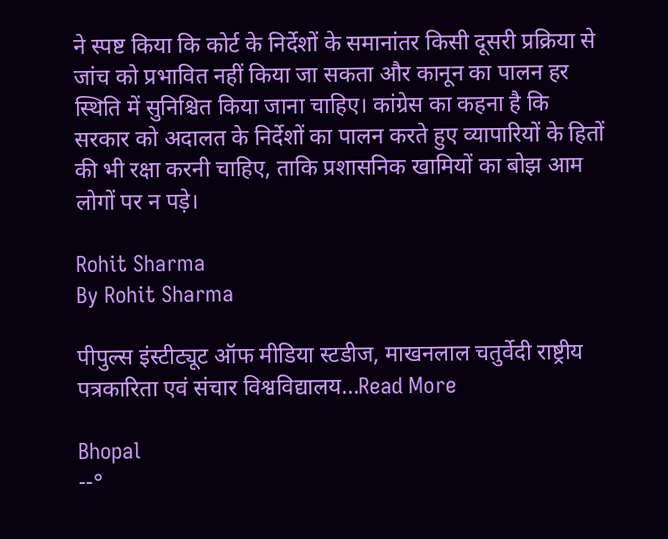ने स्पष्ट किया कि कोर्ट के निर्देशों के समानांतर किसी दूसरी प्रक्रिया से जांच को प्रभावित नहीं किया जा सकता और कानून का पालन हर स्थिति में सुनिश्चित किया जाना चाहिए। कांग्रेस का कहना है कि सरकार को अदालत के निर्देशों का पालन करते हुए व्यापारियों के हितों की भी रक्षा करनी चाहिए, ताकि प्रशासनिक खामियों का बोझ आम लोगों पर न पड़े।

Rohit Sharma
By Rohit Sharma

पीपुल्स इंस्टीट्यूट ऑफ मीडिया स्टडीज, माखनलाल चतुर्वेदी राष्ट्रीय पत्रकारिता एवं संचार विश्वविद्यालय...Read More

Bhopal
--°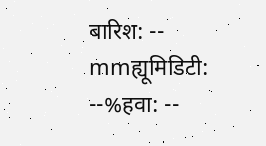बारिश: -- mmह्यूमिडिटी: --%हवा: --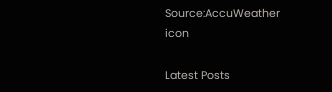Source:AccuWeather
icon

Latest Posts